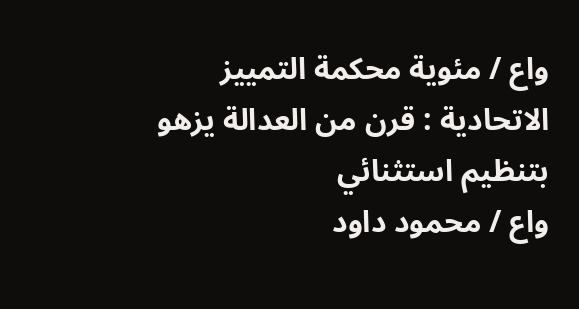واع / مئوية محكمة التمييز الاتحادية : قرن من العدالة يزهو بتنظيم استثنائي
واع / محمود داود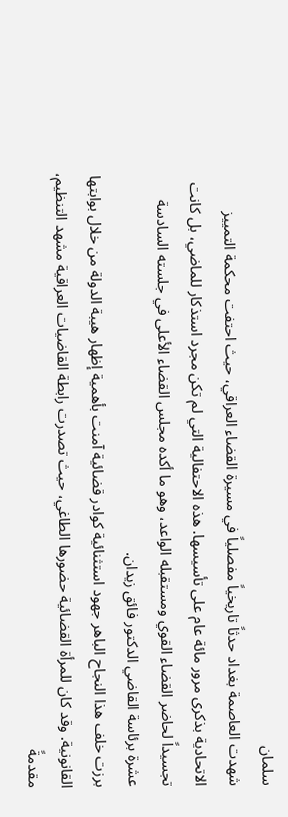سلمان
شهدت العاصمة بغداد حدثاً تاريخياً مفصلياً في مسيرة القضاء العراقي، حيث احتفت محكمة التمييز الاتحادية بذكرى مرور مائة عام على تأسيسها. هذه الاحتفالية التي لم تكن مجرد استذكار للماضي، بل كانت تجسيداً لحاضر القضاء القوي ومستقبله الواعد، وهو ما أكده مجلس القضاء الأعلى في جلسته السادسة عشرة برئاسة القاضي الدكتور فائق زيدان.
برزت خلف هذا النجاح الباهر جهود استثنائية كوادر قضائية آمنت بأهمية إظهار هيبة الدولة من خلال بوابتها القانونية. وقد كان للمرأة القضائية حضورها الطاغي، حيث تصدرت رابطة القاضيات العراقية مشهد التنظيم، مقدمةً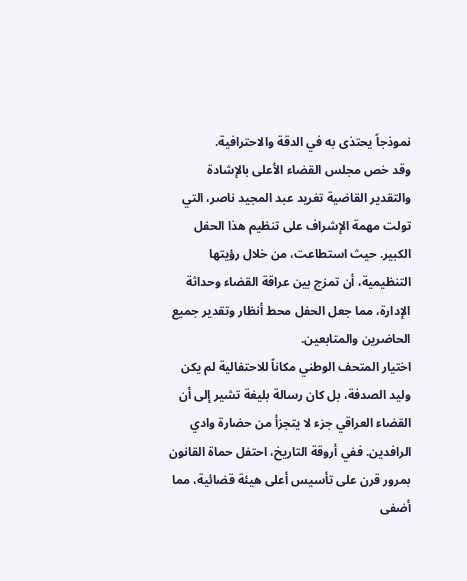نموذجاً يحتذى به في الدقة والاحترافية.
وقد خص مجلس القضاء الأعلى بالإشادة والتقدير القاضية تغريد عبد المجيد ناصر، التي تولت مهمة الإشراف على تنظيم هذا الحفل الكبير. حيث استطاعت، من خلال رؤيتها التنظيمية، أن تمزج بين عراقة القضاء وحداثة الإدارة، مما جعل الحفل محط أنظار وتقدير جميع الحاضرين والمتابعين.
اختيار المتحف الوطني مكاناً للاحتفالية لم يكن وليد الصدفة، بل كان رسالة بليغة تشير إلى أن القضاء العراقي جزء لا يتجزأ من حضارة وادي الرافدين. ففي أروقة التاريخ، احتفل حماة القانون بمرور قرن على تأسيس أعلى هيئة قضائية، مما أضفى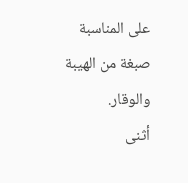على المناسبة صبغة من الهيبة والوقار.
أثنى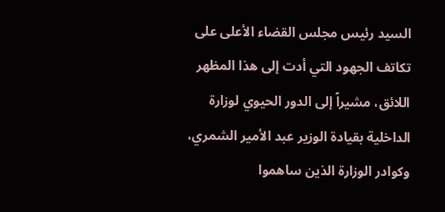السيد رئيس مجلس القضاء الأعلى على تكاتف الجهود التي أدت إلى هذا المظهر اللائق، مشيراً إلى الدور الحيوي لوزارة الداخلية بقيادة الوزير عبد الأمير الشمري، وكوادر الوزارة الذين ساهموا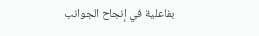بفاعلية في إنجاح الجوانب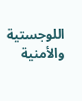اللوجستية والأمنية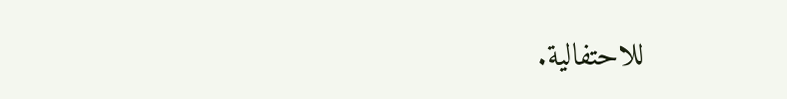للاحتفالية.